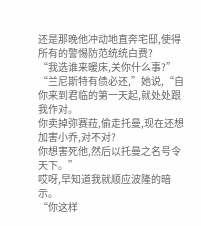还是那晚他冲动地直奔宅邸,使得所有的警惕防范统统白费?
“我选谁来暖床,关你什么事?”
“兰尼斯特有债必还,”她说,“自你来到君临的第一天起,就处处跟我作对。
你卖掉弥赛菈,偷走托曼,现在还想加害小乔,对不对?
你想害死他,然后以托曼之名号令天下。”
哎呀,早知道我就顺应波隆的暗示。
“你这样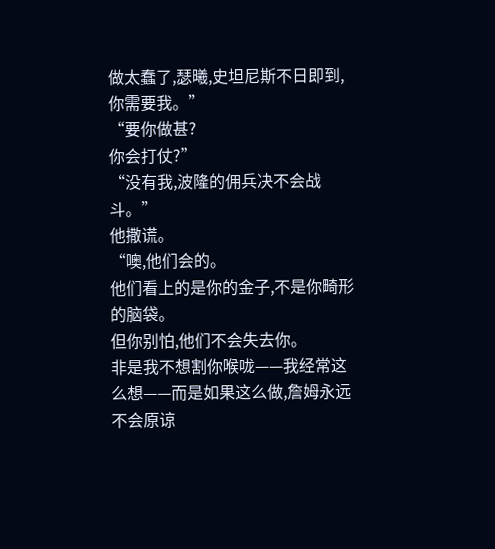做太蠢了,瑟曦,史坦尼斯不日即到,你需要我。”
“要你做甚?
你会打仗?”
“没有我,波隆的佣兵决不会战斗。”
他撒谎。
“噢,他们会的。
他们看上的是你的金子,不是你畸形的脑袋。
但你别怕,他们不会失去你。
非是我不想割你喉咙——我经常这么想——而是如果这么做,詹姆永远不会原谅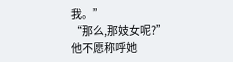我。”
“那么,那妓女呢?”
他不愿称呼她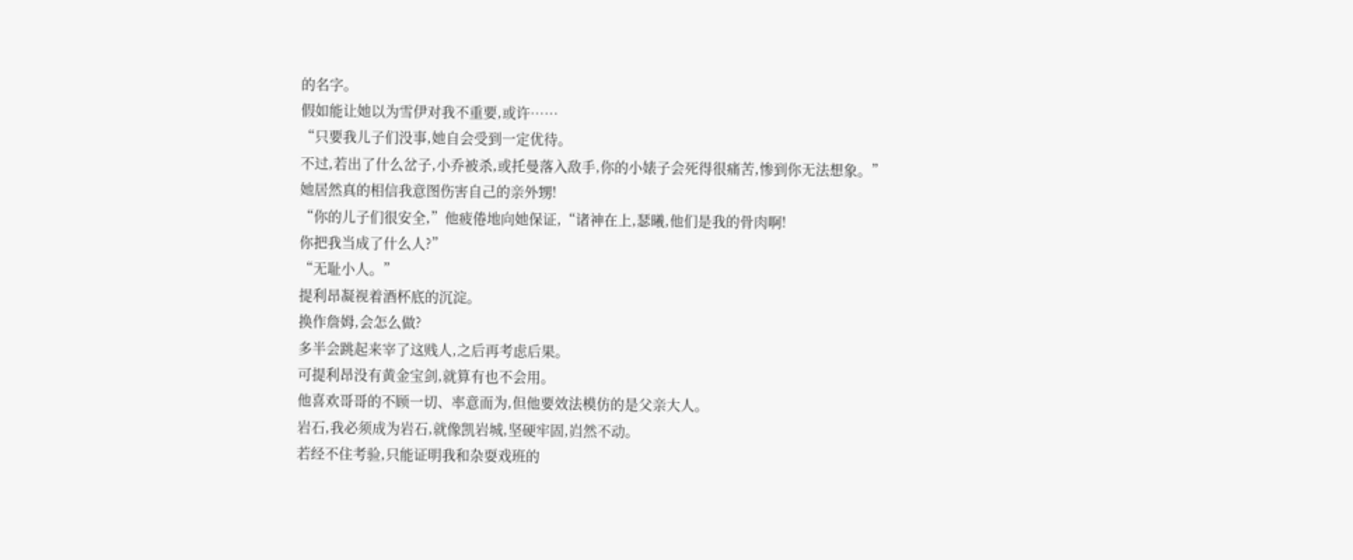的名字。
假如能让她以为雪伊对我不重要,或许……
“只要我儿子们没事,她自会受到一定优待。
不过,若出了什么岔子,小乔被杀,或托曼落入敌手,你的小婊子会死得很痛苦,惨到你无法想象。”
她居然真的相信我意图伤害自己的亲外甥!
“你的儿子们很安全,”他疲倦地向她保证,“诸神在上,瑟曦,他们是我的骨肉啊!
你把我当成了什么人?”
“无耻小人。”
提利昂凝视着酒杯底的沉淀。
换作詹姆,会怎么做?
多半会跳起来宰了这贱人,之后再考虑后果。
可提利昂没有黄金宝剑,就算有也不会用。
他喜欢哥哥的不顾一切、率意而为,但他要效法模仿的是父亲大人。
岩石,我必须成为岩石,就像凯岩城,坚硬牢固,岿然不动。
若经不住考验,只能证明我和杂耍戏班的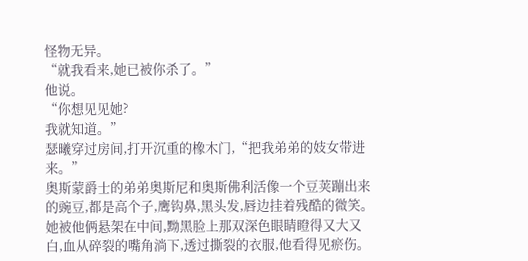怪物无异。
“就我看来,她已被你杀了。”
他说。
“你想见见她?
我就知道。”
瑟曦穿过房间,打开沉重的橡木门,“把我弟弟的妓女带进来。”
奥斯蒙爵士的弟弟奥斯尼和奥斯佛利活像一个豆荚蹦出来的豌豆,都是高个子,鹰钩鼻,黑头发,唇边挂着残酷的微笑。
她被他俩悬架在中间,黝黑脸上那双深色眼睛瞪得又大又白,血从碎裂的嘴角淌下,透过撕裂的衣服,他看得见瘀伤。